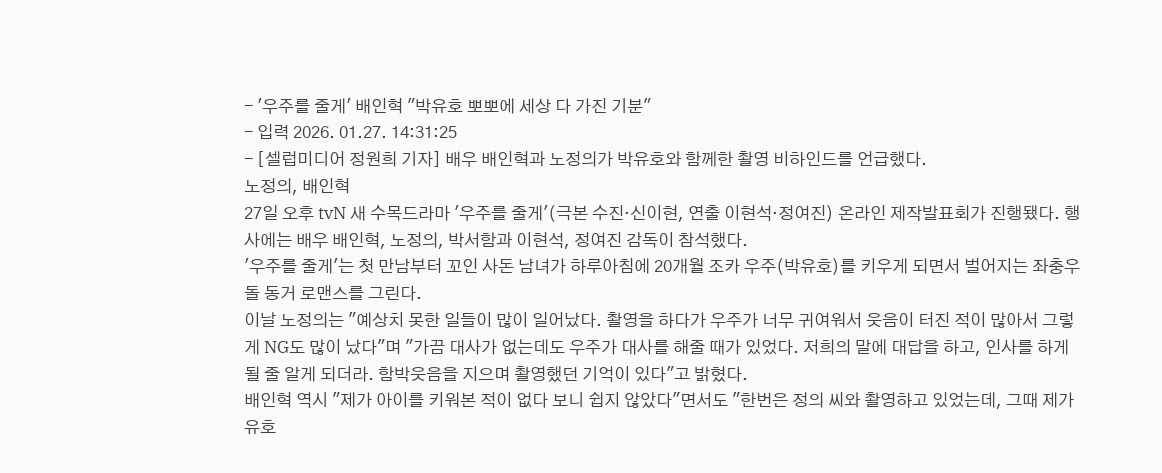- '우주를 줄게' 배인혁 "박유호 뽀뽀에 세상 다 가진 기분"
- 입력 2026. 01.27. 14:31:25
- [셀럽미디어 정원희 기자] 배우 배인혁과 노정의가 박유호와 함께한 촬영 비하인드를 언급했다.
노정의, 배인혁
27일 오후 tvN 새 수목드라마 '우주를 줄게'(극본 수진·신이현, 연출 이현석·정여진) 온라인 제작발표회가 진행됐다. 행사에는 배우 배인혁, 노정의, 박서함과 이현석, 정여진 감독이 참석했다.
'우주를 줄게'는 첫 만남부터 꼬인 사돈 남녀가 하루아침에 20개월 조카 우주(박유호)를 키우게 되면서 벌어지는 좌충우돌 동거 로맨스를 그린다.
이날 노정의는 "예상치 못한 일들이 많이 일어났다. 촬영을 하다가 우주가 너무 귀여워서 웃음이 터진 적이 많아서 그렇게 NG도 많이 났다"며 "가끔 대사가 없는데도 우주가 대사를 해줄 때가 있었다. 저희의 말에 대답을 하고, 인사를 하게 될 줄 알게 되더라. 함박웃음을 지으며 촬영했던 기억이 있다"고 밝혔다.
배인혁 역시 "제가 아이를 키워본 적이 없다 보니 쉽지 않았다"면서도 "한번은 정의 씨와 촬영하고 있었는데, 그때 제가 유호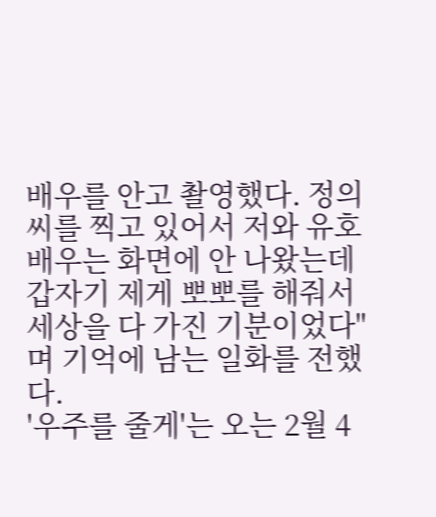배우를 안고 촬영했다. 정의 씨를 찍고 있어서 저와 유호 배우는 화면에 안 나왔는데 갑자기 제게 뽀뽀를 해줘서 세상을 다 가진 기분이었다"며 기억에 남는 일화를 전했다.
'우주를 줄게'는 오는 2월 4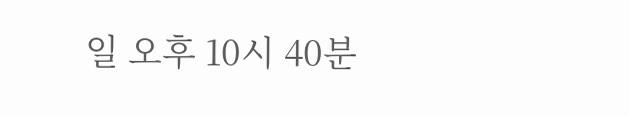일 오후 10시 40분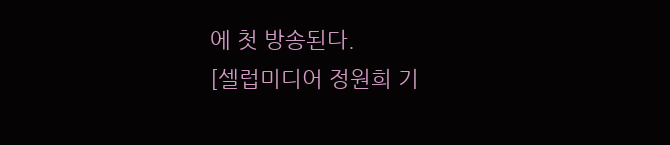에 첫 방송된다.
[셀럽미디어 정원희 기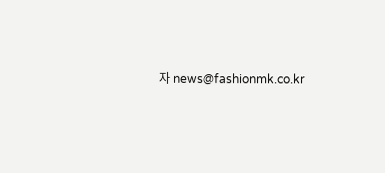자 news@fashionmk.co.kr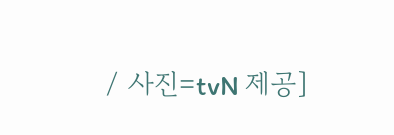/ 사진=tvN 제공]